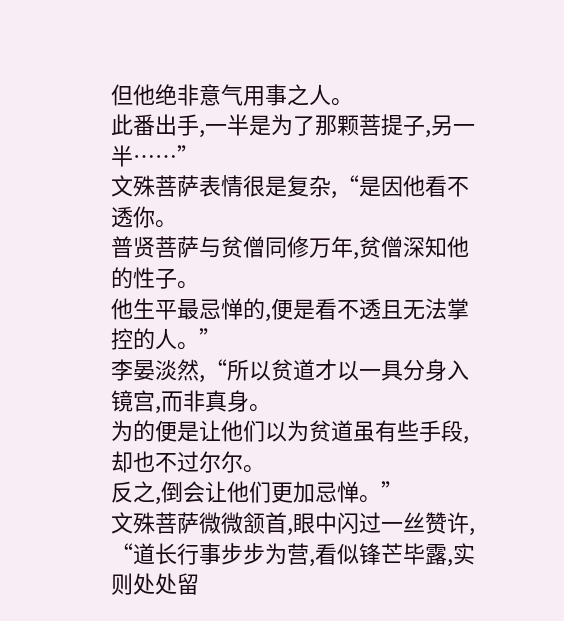但他绝非意气用事之人。
此番出手,一半是为了那颗菩提子,另一半……”
文殊菩萨表情很是复杂,“是因他看不透你。
普贤菩萨与贫僧同修万年,贫僧深知他的性子。
他生平最忌惮的,便是看不透且无法掌控的人。”
李晏淡然,“所以贫道才以一具分身入镜宫,而非真身。
为的便是让他们以为贫道虽有些手段,却也不过尔尔。
反之,倒会让他们更加忌惮。”
文殊菩萨微微颔首,眼中闪过一丝赞许,
“道长行事步步为营,看似锋芒毕露,实则处处留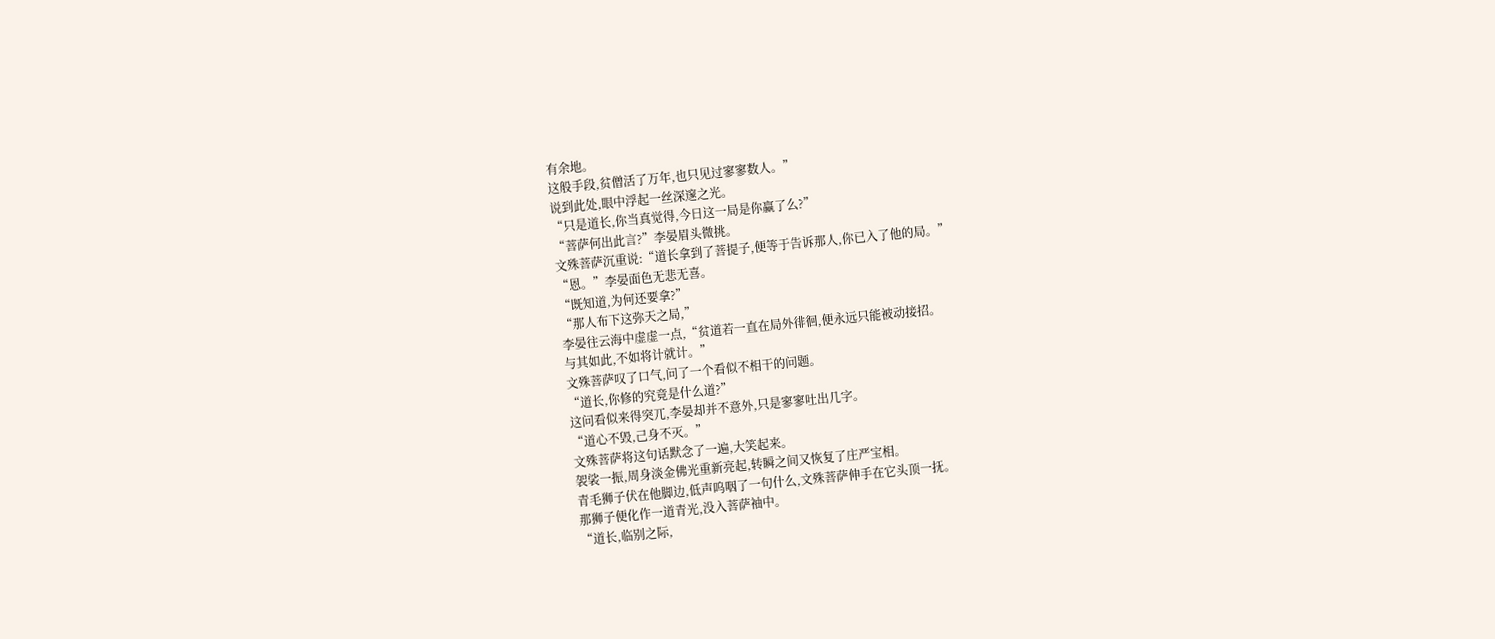有余地。
这般手段,贫僧活了万年,也只见过寥寥数人。”
说到此处,眼中浮起一丝深邃之光。
“只是道长,你当真觉得,今日这一局是你赢了么?”
“菩萨何出此言?”李晏眉头微挑。
文殊菩萨沉重说:“道长拿到了菩提子,便等于告诉那人,你已入了他的局。”
“恩。”李晏面色无悲无喜。
“既知道,为何还要拿?”
“那人布下这弥天之局,”
李晏往云海中虚虚一点,“贫道若一直在局外徘徊,便永远只能被动接招。
与其如此,不如将计就计。”
文殊菩萨叹了口气,问了一个看似不相干的问题。
“道长,你修的究竟是什么道?”
这问看似来得突兀,李晏却并不意外,只是寥寥吐出几字。
“道心不毁,己身不灭。”
文殊菩萨将这句话默念了一遍,大笑起来。
袈裟一振,周身淡金佛光重新亮起,转瞬之间又恢复了庄严宝相。
青毛狮子伏在他脚边,低声呜咽了一句什么,文殊菩萨伸手在它头顶一抚。
那狮子便化作一道青光,没入菩萨袖中。
“道长,临别之际,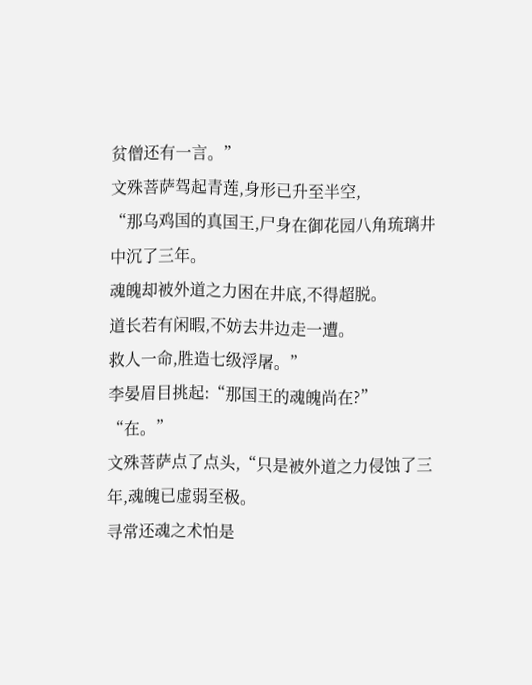贫僧还有一言。”
文殊菩萨驾起青莲,身形已升至半空,
“那乌鸡国的真国王,尸身在御花园八角琉璃井中沉了三年。
魂魄却被外道之力困在井底,不得超脱。
道长若有闲暇,不妨去井边走一遭。
救人一命,胜造七级浮屠。”
李晏眉目挑起:“那国王的魂魄尚在?”
“在。”
文殊菩萨点了点头,“只是被外道之力侵蚀了三年,魂魄已虚弱至极。
寻常还魂之术怕是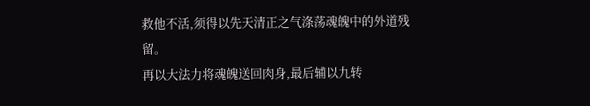救他不活,须得以先天清正之气涤荡魂魄中的外道残留。
再以大法力将魂魄送回肉身,最后辅以九转